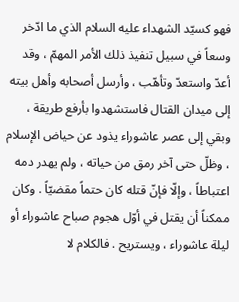فهو كسيّد الشهداء عليه السلام الذي ما ادّخر وسعاً في سبيل تنفيذ ذلك الأمر المهمّ ، وقد أعدّ واستعدّ وتأهّب ، وأرسل أصحابه وأهل بيته إلى ميدان القتال فاستشهدوا بأرفع طريقة ، وبقي إلى عصر عاشوراء يذود عن حياض الإسلام ، وظلّ حتى آخر رمق من حياته ، ولم يهدر دمه اعتباطاً ، وإلّا فإنّ قتله كان حتماً مقضيّاً . وكان ممكناً أن يقتل في أوّل هجوم صباح عاشوراء أو ليلة عاشوراء ، ويستريح . فالكلام لا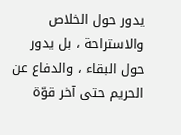يدور حول الخلاص والاستراحة ، بل يدور حول البقاء ، والدفاع عن الحريم حتى آخر قوّة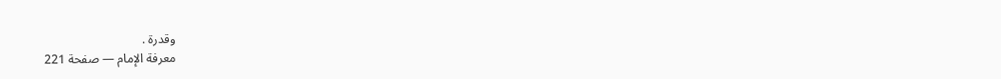وقدرة .
معرفة الإمام — صفحة 221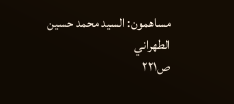مساهمون: السيد محمد حسين الطهراني
ص٢٢١